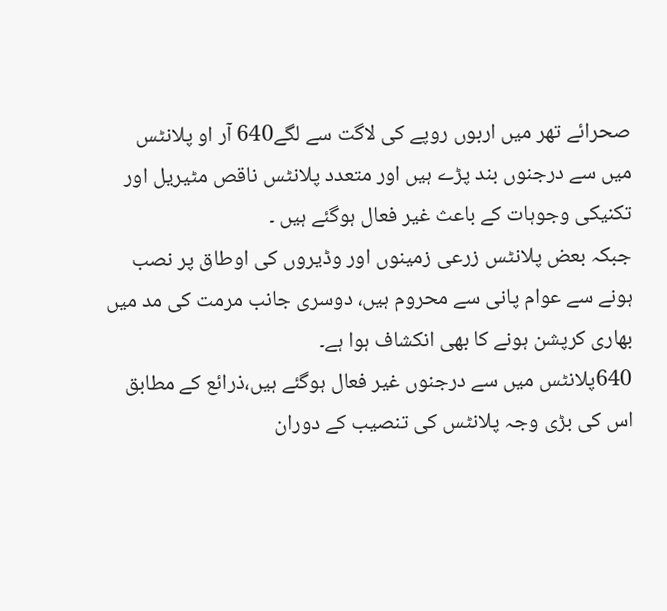صحرائے تھر میں اربوں روپے کی لاگت سے لگے640 آر او پلانٹس میں سے درجنوں بند پڑے ہیں اور متعدد پلانٹس ناقص مٹیریل اور تکنیکی وجوہات کے باعث غیر فعال ہوگئے ہیں ۔
جبکہ بعض پلانٹس زرعی زمینوں اور وڈیروں کی اوطاق پر نصب ہونے سے عوام پانی سے محروم ہیں، دوسری جانب مرمت کی مد میں بھاری کرپشن ہونے کا بھی انکشاف ہوا ہے۔
640پلانٹس میں سے درجنوں غیر فعال ہوگئے ہیں،ذرائع کے مطابق اس کی بڑی وجہ پلانٹس کی تنصیب کے دوران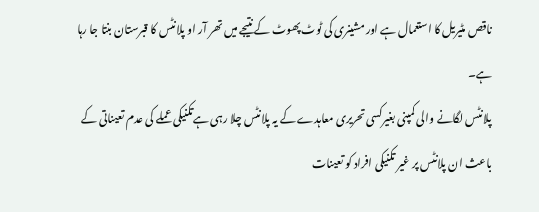ناقص مٹیریل کا استعمال ہے اور مشینری کی ٹوٹ پھوٹ کے نتیجے میں تھر آر او پلانٹس کا قبرستان بنتا جا رہا ہے۔
پلانٹس لگانے والی کمپنی بغیرکسی تحریری معاہدے کے یہ پلانٹس چلا رہی ہےتکنیکی عملے کی عدم تعیناتی کے باعث ان پلانٹس پر غیر تکنیکی افراد کو تعینات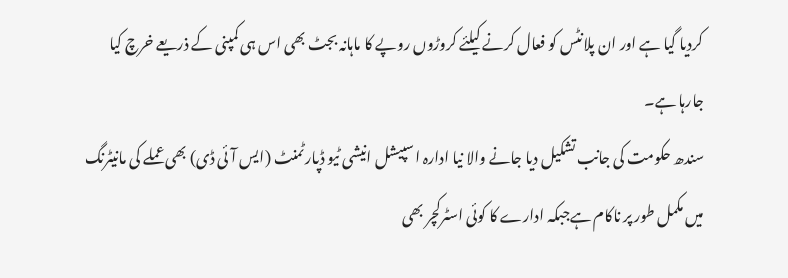کردیا گیا ہے اور ان پلانٹس کو فعال کرنے کیلئے کروڑوں روپے کا ماہانہ بجٹ بھی اس ہی کمپنی کے ذریعے خرچ کیا جارہا ہے۔
سندھ حکومت کی جانب تشکیل دیا جانے والا نیا ادارہ اسپیشل انیشی ٹیو ڈپارٹمنٹ (ایس آئی ڈی) بھی عملے کی مانیٹرنگ میں مکمل طور پر ناکام ہےجبکہ ادارے کا کوئی اسٹرکچر بھی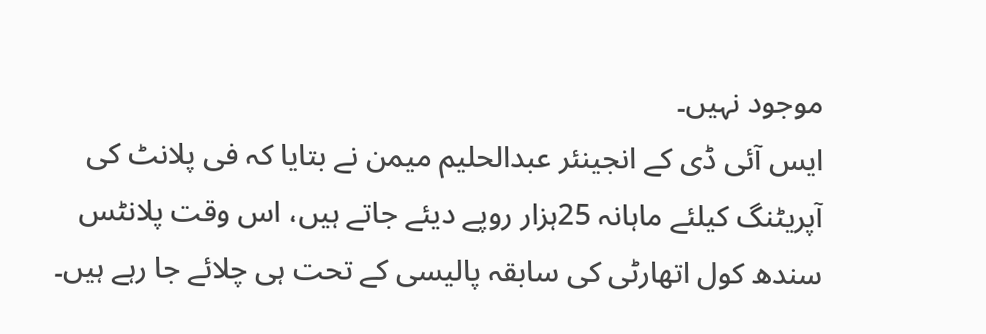موجود نہیں۔
ایس آئی ڈی کے انجینئر عبدالحلیم میمن نے بتایا کہ فی پلانٹ کی آپریٹنگ کیلئے ماہانہ 25ہزار روپے دیئے جاتے ہیں، اس وقت پلانٹس سندھ کول اتھارٹی کی سابقہ پالیسی کے تحت ہی چلائے جا رہے ہیں۔